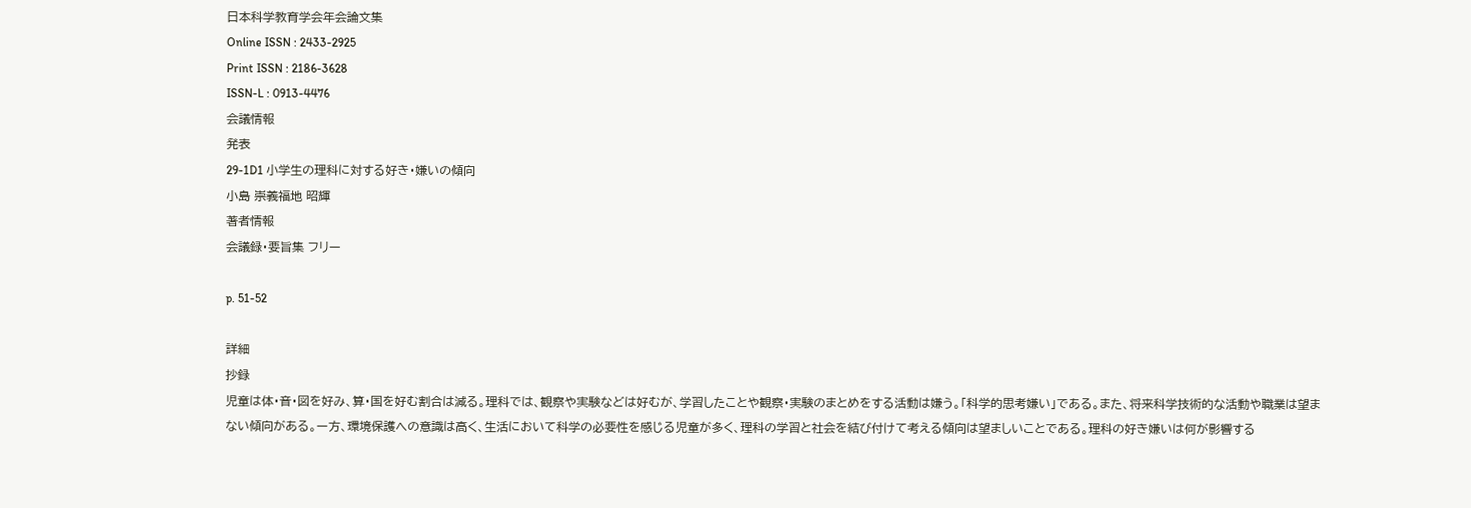日本科学教育学会年会論文集
Online ISSN : 2433-2925
Print ISSN : 2186-3628
ISSN-L : 0913-4476
会議情報
発表
29-1D1 小学生の理科に対する好き・嫌いの傾向
小島 崇義福地 昭輝
著者情報
会議録・要旨集 フリー

p. 51-52

詳細
抄録
児童は体・音・図を好み、算・国を好む割合は減る。理科では、観察や実験などは好むが、学習したことや観察・実験のまとめをする活動は嫌う。「科学的思考嫌い」である。また、将来科学技術的な活動や職業は望まない傾向がある。ー方、環境保護への意識は高く、生活において科学の必要性を感じる児童が多く、理科の学習と社会を結び付けて考える傾向は望ましいことである。理科の好き嫌いは何が影響する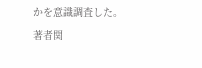かを意識調査した。
著者関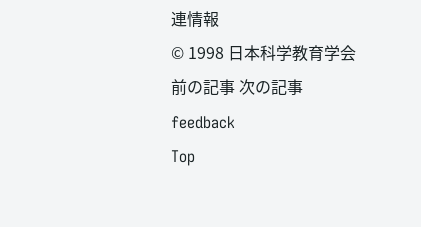連情報
© 1998 日本科学教育学会
前の記事 次の記事
feedback
Top